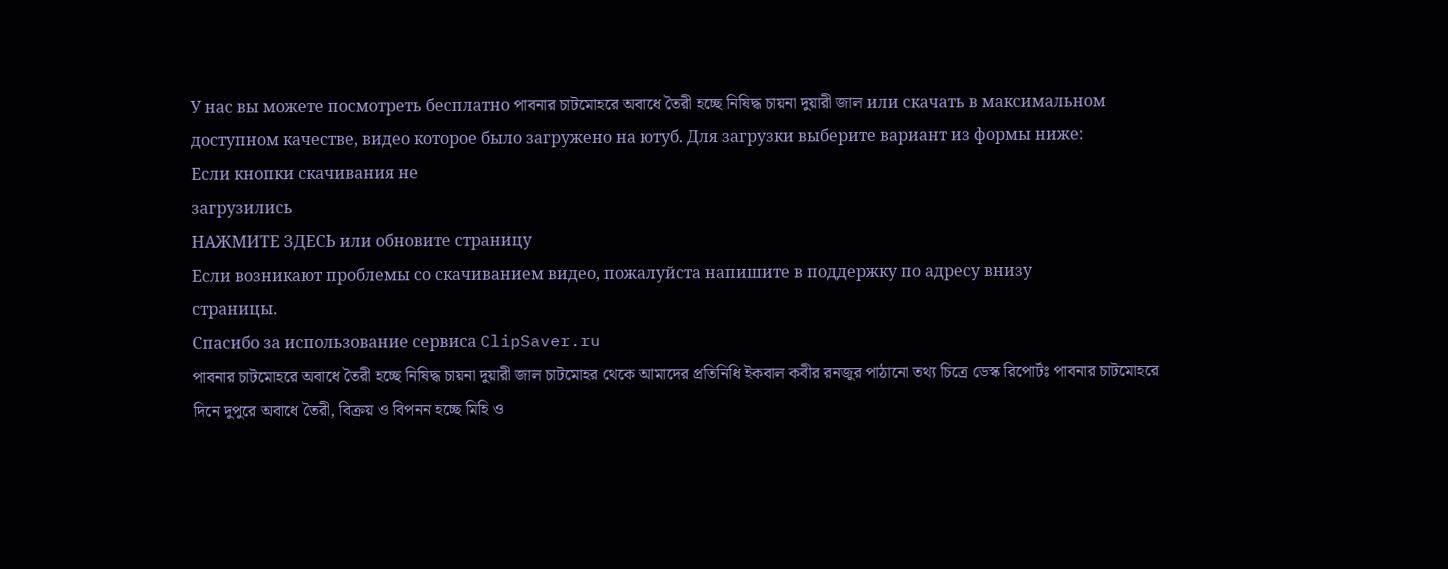У нас вы можете посмотреть бесплатно পাবনার চাটমোহরে অবাধে তৈরী হচ্ছে নিষিদ্ধ চায়না দুয়ারী জাল или скачать в максимальном доступном качестве, видео которое было загружено на ютуб. Для загрузки выберите вариант из формы ниже:
Если кнопки скачивания не
загрузились
НАЖМИТЕ ЗДЕСЬ или обновите страницу
Если возникают проблемы со скачиванием видео, пожалуйста напишите в поддержку по адресу внизу
страницы.
Спасибо за использование сервиса ClipSaver.ru
পাবনার চাটমোহরে অবাধে তৈরী হচ্ছে নিষিদ্ধ চায়না দুয়ারী জাল চাটমোহর থেকে আমাদের প্রতিনিধি ইকবাল কবীর রনজুর পাঠানো তথ্য চিত্রে ডেস্ক রিপোর্টঃ পাবনার চাটমোহরে দিনে দুপুরে অবাধে তৈরী, বিক্রয় ও বিপনন হচ্ছে মিহি ও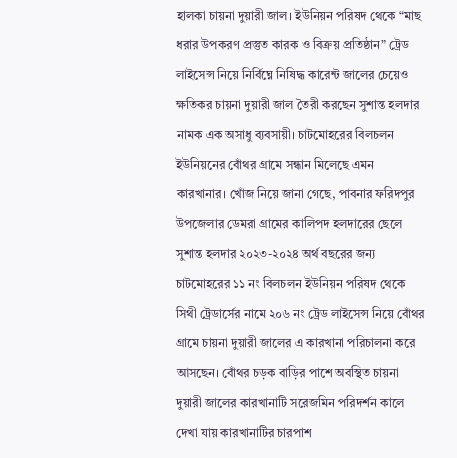হালকা চায়না দুয়ারী জাল। ইউনিয়ন পরিষদ থেকে “মাছ ধরার উপকরণ প্রস্তুত কারক ও বিক্রয় প্রতিষ্ঠান” ট্রেড লাইসেন্স নিয়ে নির্বিঘ্নে নিষিদ্ধ কারেন্ট জালের চেয়েও ক্ষতিকর চায়না দুয়ারী জাল তৈরী করছেন সুশান্ত হলদার নামক এক অসাধু ব্যবসায়ী। চাটমোহরের বিলচলন ইউনিয়নের বোঁথর গ্রামে সন্ধান মিলেছে এমন কারখানার। খোঁজ নিয়ে জানা গেছে, পাবনার ফরিদপুর উপজেলার ডেমরা গ্রামের কালিপদ হলদারের ছেলে সুশান্ত হলদার ২০২৩-২০২৪ অর্থ বছরের জন্য চাটমোহরের ১১ নং বিলচলন ইউনিয়ন পরিষদ থেকে সিথী ট্রেডার্সের নামে ২০৬ নং ট্রেড লাইসেন্স নিয়ে বোঁথর গ্রামে চায়না দুয়ারী জালের এ কারখানা পরিচালনা করে আসছেন। বোঁথর চড়ক বাড়ির পাশে অবস্থিত চায়না দুয়ারী জালের কারখানাটি সরেজমিন পরিদর্শন কালে দেখা যায় কারখানাটির চারপাশ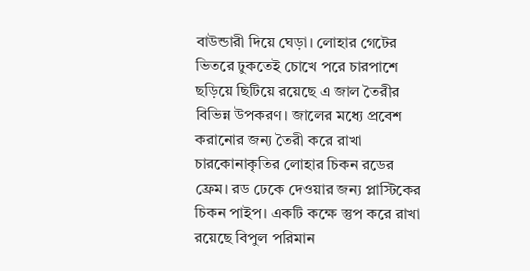বাউন্ডারী দিয়ে ঘেড়া। লোহার গেটের ভিতরে ঢুকতেই চোখে পরে চারপাশে ছড়িয়ে ছিটিয়ে রয়েছে এ জাল তৈরীর বিভিন্ন উপকরণ। জালের মধ্যে প্রবেশ করানোর জন্য তৈরী করে রাখা চারকোনাকৃতির লোহার চিকন রডের ফ্রেম। রড ঢেকে দেওয়ার জন্য প্লাস্টিকের চিকন পাইপ। একটি কক্ষে স্তুপ করে রাখা রয়েছে বিপুল পরিমান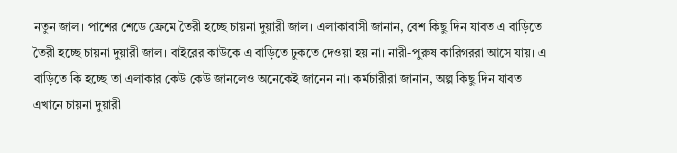নতুন জাল। পাশের শেডে ফ্রেমে তৈরী হচ্ছে চায়না দুয়ারী জাল। এলাকাবাসী জানান, বেশ কিছু দিন যাবত এ বাড়িতে তৈরী হচ্ছে চায়না দুয়ারী জাল। বাইরের কাউকে এ বাড়িতে ঢুকতে দেওয়া হয় না। নারী-পুরুষ কারিগররা আসে যায়। এ বাড়িতে কি হচ্ছে তা এলাকার কেউ কেউ জানলেও অনেকেই জানেন না। কর্মচারীরা জানান, অল্প কিছু দিন যাবত এখানে চায়না দুয়ারী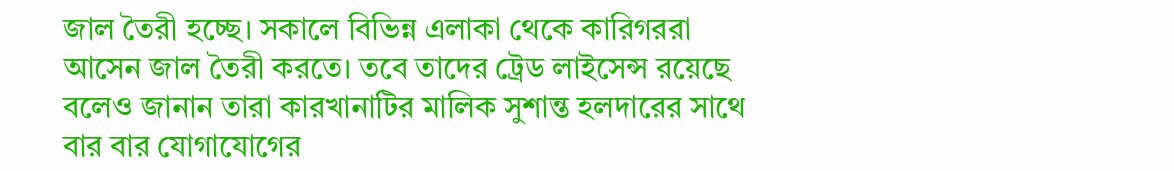জাল তৈরী হচ্ছে। সকালে বিভিন্ন এলাকা থেকে কারিগররা আসেন জাল তৈরী করতে। তবে তাদের ট্রেড লাইসেন্স রয়েছে বলেও জানান তারা কারখানাটির মালিক সুশান্ত হলদারের সাথে বার বার যোগাযোগের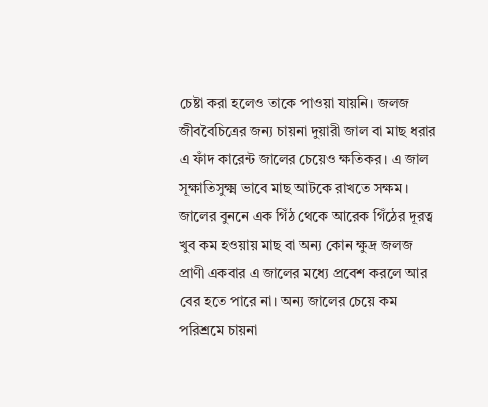চেষ্টা করা হলেও তাকে পাওয়া যায়নি। জলজ জীববৈচিত্রের জন্য চায়না দুয়ারী জাল বা মাছ ধরার এ ফাঁদ কারেন্ট জালের চেয়েও ক্ষতিকর। এ জাল সূক্ষাতিসুক্ষ্ম ভাবে মাছ আটকে রাখতে সক্ষম। জালের বুননে এক গিঁঠ থেকে আরেক গিঁঠের দূরত্ব খুব কম হওয়ায় মাছ বা অন্য কোন ক্ষুদ্র জলজ প্রাণী একবার এ জালের মধ্যে প্রবেশ করলে আর বের হতে পারে না। অন্য জালের চেয়ে কম পরিশ্রমে চায়না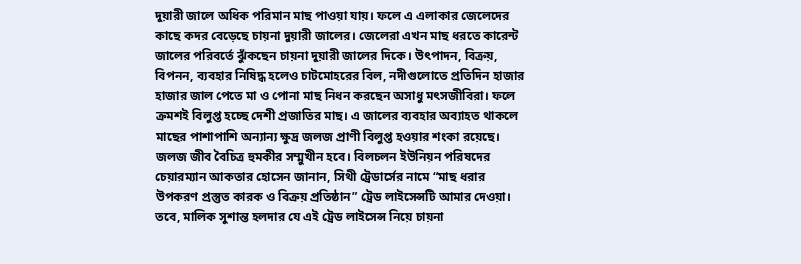দুয়ারী জালে অধিক পরিমান মাছ পাওয়া যায়। ফলে এ এলাকার জেলেদের কাছে কদর বেড়েছে চায়না দুয়ারী জালের। জেলেরা এখন মাছ ধরতে কারেন্ট জালের পরিবর্তে ঝুঁকছেন চায়না দুয়ারী জালের দিকে। উৎপাদন, বিক্রয়, বিপনন, ব্যবহার নিষিদ্ধ হলেও চাটমোহরের বিল, নদীগুলোতে প্রতিদিন হাজার হাজার জাল পেতে মা ও পোনা মাছ নিধন করছেন অসাধু মৎসজীবিরা। ফলে ক্রমশই বিলুপ্ত হচ্ছে দেশী প্রজাতির মাছ। এ জালের ব্যবহার অব্যাহত থাকলে মাছের পাশাপাশি অন্যান্য ক্ষুদ্র জলজ প্রাণী বিলুপ্ত হওয়ার শংকা রয়েছে। জলজ জীব বৈচিত্র হুমকীর সম্মুখীন হবে। বিলচলন ইউনিয়ন পরিষদের চেয়ারম্যান আকতার হোসেন জানান, সিথী ট্রেডার্সের নামে “মাছ ধরার উপকরণ প্রস্তুত কারক ও বিক্রয় প্রতিষ্ঠান” ট্রেড লাইসেন্সটি আমার দেওয়া। তবে, মালিক সুশান্ত হলদার যে এই ট্রেড লাইসেন্স নিয়ে চায়না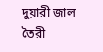দুয়ারী জাল তৈরী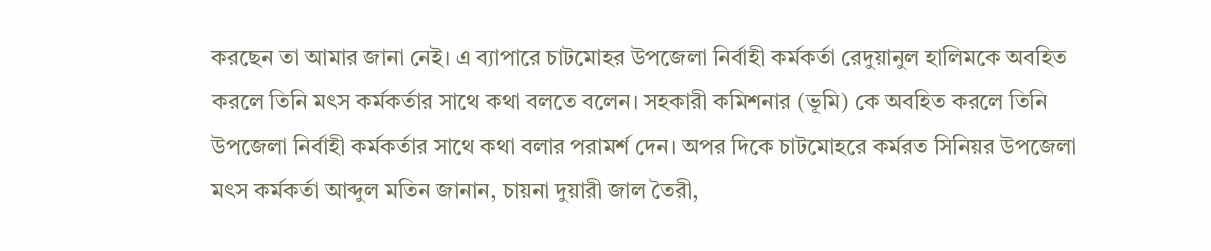করছেন তা আমার জানা নেই। এ ব্যাপারে চাটমোহর উপজেলা নির্বাহী কর্মকর্তা রেদুয়ানুল হালিমকে অবহিত করলে তিনি মৎস কর্মকর্তার সাথে কথা বলতে বলেন। সহকারী কমিশনার (ভূমি) কে অবহিত করলে তিনি উপজেলা নির্বাহী কর্মকর্তার সাথে কথা বলার পরামর্শ দেন। অপর দিকে চাটমোহরে কর্মরত সিনিয়র উপজেলা মৎস কর্মকর্তা আব্দুল মতিন জানান, চায়না দুয়ারী জাল তৈরী,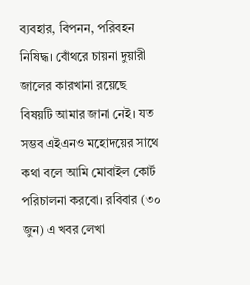ব্যবহার, বিপনন, পরিবহন নিষিদ্ধ। বোঁথরে চায়না দুয়ারী জালের কারখানা রয়েছে বিষয়টি আমার জানা নেই। যত সম্ভব এইএনও মহোদয়ের সাথে কথা বলে আমি মোবাইল কোর্ট পরিচালনা করবো। রবিবার (৩০ জুন) এ খবর লেখা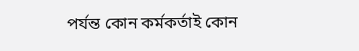পর্যন্ত কোন কর্মকর্তাই কোন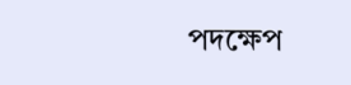পদক্ষেপ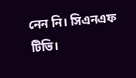নেন নি। সিএনএফ টিভি।